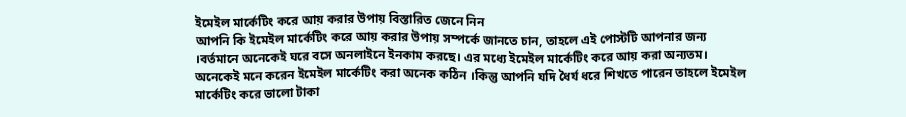ইমেইল মার্কেটিং করে আয় করার উপায় বিস্তারিত জেনে নিন
আপনি কি ইমেইল মার্কেটিং করে আয় করার উপায় সম্পর্কে জানতে চান, তাহলে এই পোস্টটি আপনার জন্য ।বর্তমানে অনেকেই ঘরে বসে অনলাইনে ইনকাম করছে। এর মধ্যে ইমেইল মার্কেটিং করে আয় করা অন্যতম।
অনেকেই মনে করেন ইমেইল মার্কেটিং করা অনেক কঠিন ।কিন্তু আপনি যদি ধৈর্য ধরে শিখতে পারেন তাহলে ইমেইল মার্কেটিং করে ভালো টাকা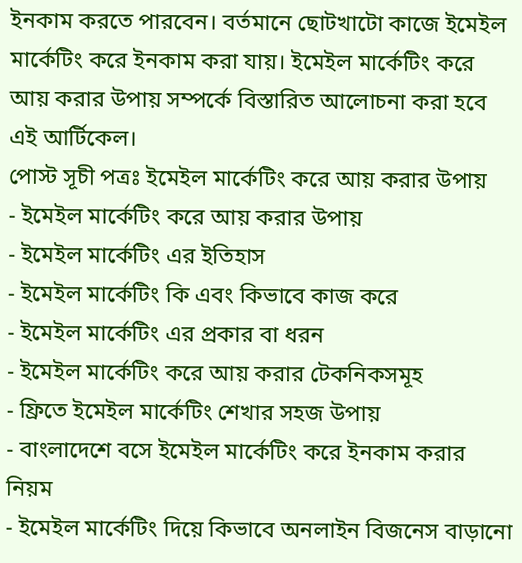ইনকাম করতে পারবেন। বর্তমানে ছোটখাটো কাজে ইমেইল মার্কেটিং করে ইনকাম করা যায়। ইমেইল মার্কেটিং করে আয় করার উপায় সম্পর্কে বিস্তারিত আলোচনা করা হবে এই আর্টিকেল।
পোস্ট সূচী পত্রঃ ইমেইল মার্কেটিং করে আয় করার উপায়
- ইমেইল মার্কেটিং করে আয় করার উপায়
- ইমেইল মার্কেটিং এর ইতিহাস
- ইমেইল মার্কেটিং কি এবং কিভাবে কাজ করে
- ইমেইল মার্কেটিং এর প্রকার বা ধরন
- ইমেইল মার্কেটিং করে আয় করার টেকনিকসমূহ
- ফ্রিতে ইমেইল মার্কেটিং শেখার সহজ উপায়
- বাংলাদেশে বসে ইমেইল মার্কেটিং করে ইনকাম করার নিয়ম
- ইমেইল মার্কেটিং দিয়ে কিভাবে অনলাইন বিজনেস বাড়ানো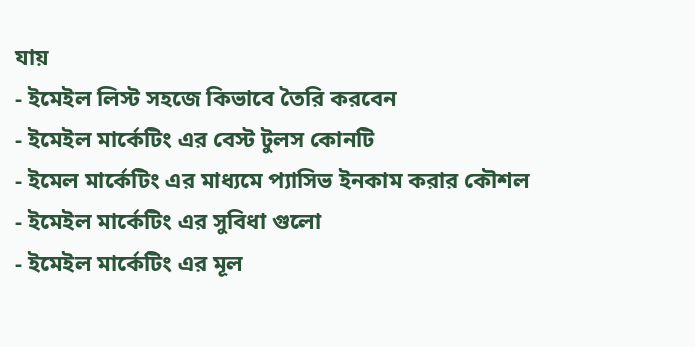যায়
- ইমেইল লিস্ট সহজে কিভাবে তৈরি করবেন
- ইমেইল মার্কেটিং এর বেস্ট টুলস কোনটি
- ইমেল মার্কেটিং এর মাধ্যমে প্যাসিভ ইনকাম করার কৌশল
- ইমেইল মার্কেটিং এর সুবিধা গুলো
- ইমেইল মার্কেটিং এর মূল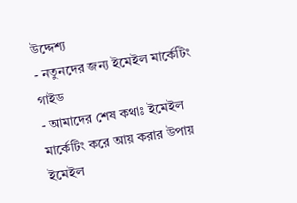উদ্দেশ্য
- নতুনদের জন্য ইমেইল মার্কেটিং গাইড
- আমাদের শেষ কথাঃ ইমেইল মার্কেটিং করে আয় করার উপায়
ইমেইল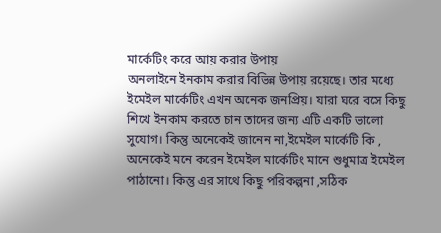মার্কেটিং করে আয় করার উপায়
অনলাইনে ইনকাম করার বিভিন্ন উপায় রয়েছে। তার মধ্যে ইমেইল মার্কেটিং এখন অনেক জনপ্রিয়। যারা ঘরে বসে কিছু শিখে ইনকাম করতে চান তাদের জন্য এটি একটি ভালো সুযোগ। কিন্তু অনেকেই জানেন না,ইমেইল মার্কেটি কি , অনেকেই মনে করেন ইমেইল মার্কেটিং মানে শুধুমাত্র ইমেইল পাঠানো। কিন্তু এর সাথে কিছু পরিকল্পনা ,সঠিক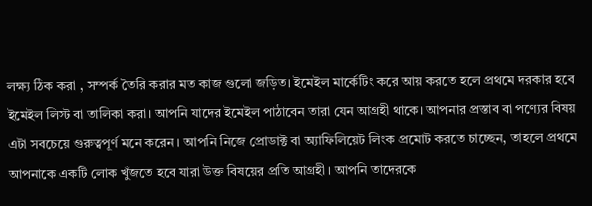লক্ষ্য ঠিক করা , সম্পর্ক তৈরি করার মত কাজ গুলো জড়িত। ইমেইল মার্কেটিং করে আয় করতে হলে প্রথমে দরকার হবে ইমেইল লিস্ট বা তালিকা করা। আপনি যাদের ইমেইল পাঠাবেন তারা যেন আগ্রহী থাকে। আপনার প্রস্তাব বা পণ্যের বিষয় এটা সবচেয়ে গুরুত্বপূর্ণ মনে করেন। আপনি নিজে প্রোডাক্ট বা অ্যাফিলিয়েট লিংক প্রমোট করতে চাচ্ছেন, তাহলে প্রথমে আপনাকে একটি লোক খুঁজতে হবে যারা উক্ত বিষয়ের প্রতি আগ্রহী। আপনি তাদেরকে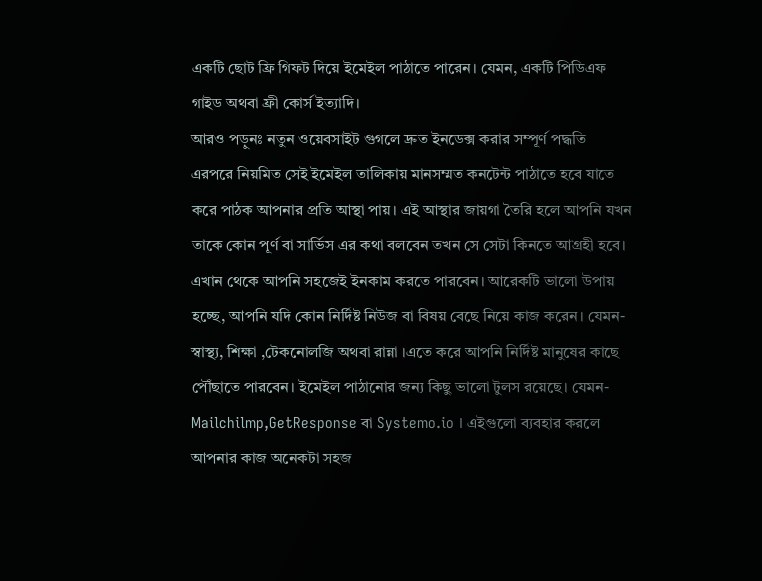একটি ছোট ফ্রি গিফট দিয়ে ইমেইল পাঠাতে পারেন। যেমন, একটি পিডিএফ গাইড অথবা ফ্রী কোর্স ইত্যাদি।
আরও পড়ুনঃ নতুন ওয়েবসাইট গুগলে দ্রুত ইনডেক্স করার সম্পূর্ণ পদ্ধতি
এরপরে নিয়মিত সেই ইমেইল তালিকায় মানসম্মত কনটেন্ট পাঠাতে হবে যাতে করে পাঠক আপনার প্রতি আস্থা পায়। এই আস্থার জায়গা তৈরি হলে আপনি যখন তাকে কোন পূর্ণ বা সার্ভিস এর কথা বলবেন তখন সে সেটা কিনতে আগ্রহী হবে। এখান থেকে আপনি সহজেই ইনকাম করতে পারবেন। আরেকটি ভালো উপায় হচ্ছে, আপনি যদি কোন নির্দিষ্ট নিউজ বা বিষয় বেছে নিয়ে কাজ করেন। যেমন- স্বাস্থ্য, শিক্ষা ,টেকনোলজি অথবা রান্না ।এতে করে আপনি নির্দিষ্ট মানুষের কাছে পৌঁছাতে পারবেন। ইমেইল পাঠানোর জন্য কিছু ভালো টুলস রয়েছে। যেমন- Mailchilmp,GetResponse বা Systemo.io । এইগুলো ব্যবহার করলে আপনার কাজ অনেকটা সহজ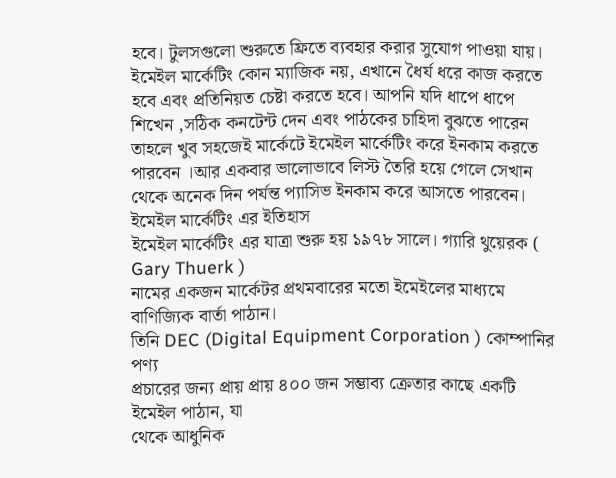হবে। টুলসগুলো শুরুতে ফ্রিতে ব্যবহার করার সুযোগ পাওয়া যায়। ইমেইল মার্কেটিং কোন ম্যাজিক নয়, এখানে ধৈর্য ধরে কাজ করতে হবে এবং প্রতিনিয়ত চেষ্টা করতে হবে। আপনি যদি ধাপে ধাপে শিখেন ,সঠিক কনটেন্ট দেন এবং পাঠকের চাহিদা বুঝতে পারেন তাহলে খুব সহজেই মার্কেটে ইমেইল মার্কেটিং করে ইনকাম করতে পারবেন ।আর একবার ভালোভাবে লিস্ট তৈরি হয়ে গেলে সেখান থেকে অনেক দিন পর্যন্ত প্যাসিভ ইনকাম করে আসতে পারবেন।
ইমেইল মার্কেটিং এর ইতিহাস
ইমেইল মার্কেটিং এর যাত্রা শুরু হয় ১৯৭৮ সালে। গ্যারি থুয়েরক ( Gary Thuerk )
নামের একজন মার্কেটর প্রথমবারের মতো ইমেইলের মাধ্যমে বাণিজ্যিক বার্তা পাঠান।
তিনি DEC (Digital Equipment Corporation ) কোম্পানির পণ্য
প্রচারের জন্য প্রায় প্রায় ৪০০ জন সম্ভাব্য ক্রেতার কাছে একটি ইমেইল পাঠান, যা
থেকে আধুনিক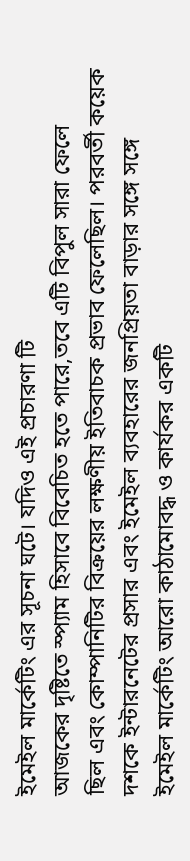ইমেইল মার্কেটিং এর সূচনা ঘটে। যদিও এই প্রচারণা টি
আজকের দৃষ্টিতে স্প্যাম হিসাবে বিবেচিত হতে পারে,তবে এটি বিপুল সারা ফেলে
ছিল এবং কোম্পানিটির বিক্রয়ের লক্ষণীয় ইতিবাচক প্রভাব ফেলেছিল। পরবর্তী কয়েক
দশকে ইন্টারনেটের প্রসার এবং ইমেইল ব্যবহারের জনপ্রিয়তা বাড়ার সঙ্গে সঙ্গে
ইমেইল মার্কেটিং আরো কাঠামোবদ্ধ ও কার্যকর একটি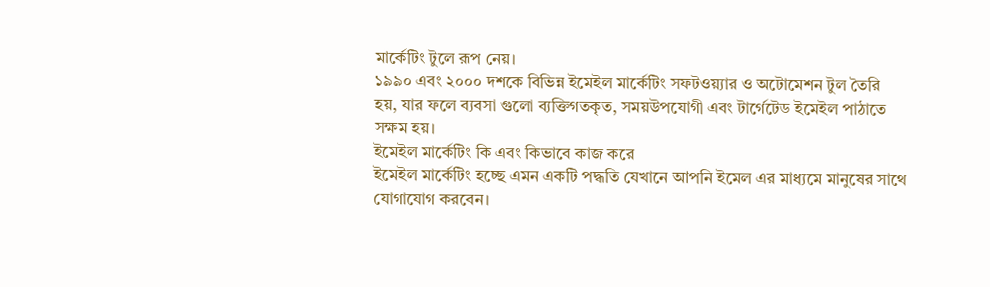মার্কেটিং টুলে রূপ নেয়।
১৯৯০ এবং ২০০০ দশকে বিভিন্ন ইমেইল মার্কেটিং সফটওয়্যার ও অটোমেশন টুল তৈরি
হয়, যার ফলে ব্যবসা গুলো ব্যক্তিগতকৃত, সময়উপযোগী এবং টার্গেটেড ইমেইল পাঠাতে
সক্ষম হয়।
ইমেইল মার্কেটিং কি এবং কিভাবে কাজ করে
ইমেইল মার্কেটিং হচ্ছে এমন একটি পদ্ধতি যেখানে আপনি ইমেল এর মাধ্যমে মানুষের সাথে
যোগাযোগ করবেন।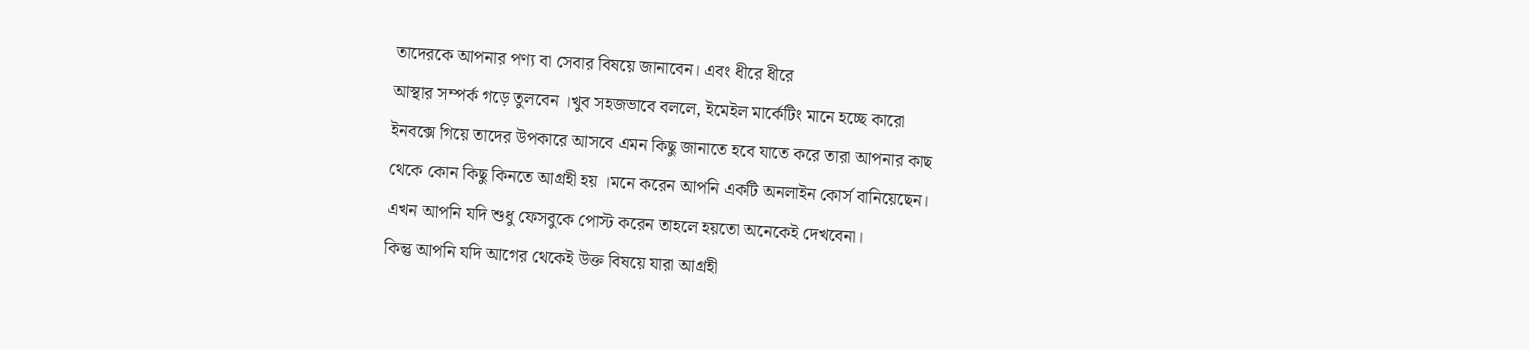তাদেরকে আপনার পণ্য বা সেবার বিষয়ে জানাবেন। এবং ধীরে ধীরে
আস্থার সম্পর্ক গড়ে তুলবেন ।খুব সহজভাবে বললে, ইমেইল মার্কেটিং মানে হচ্ছে কারো
ইনবক্সে গিয়ে তাদের উপকারে আসবে এমন কিছু জানাতে হবে যাতে করে তারা আপনার কাছ
থেকে কোন কিছু কিনতে আগ্রহী হয় ।মনে করেন আপনি একটি অনলাইন কোর্স বানিয়েছেন।
এখন আপনি যদি শুধু ফেসবুকে পোস্ট করেন তাহলে হয়তো অনেকেই দেখবেনা।
কিন্তু আপনি যদি আগের থেকেই উক্ত বিষয়ে যারা আগ্রহী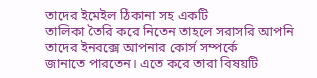তাদের ইমেইল ঠিকানা সহ একটি
তালিকা তৈরি করে নিতেন তাহলে সরাসরি আপনি তাদের ইনবক্সে আপনার কোর্স সম্পর্কে
জানাতে পারতেন। এতে করে তারা বিষয়টি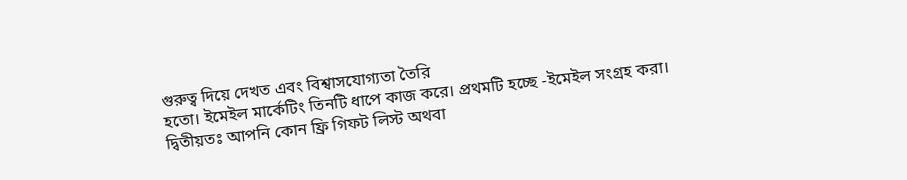গুরুত্ব দিয়ে দেখত এবং বিশ্বাসযোগ্যতা তৈরি
হতো। ইমেইল মার্কেটিং তিনটি ধাপে কাজ করে। প্রথমটি হচ্ছে -ইমেইল সংগ্রহ করা।
দ্বিতীয়তঃ আপনি কোন ফ্রি গিফট লিস্ট অথবা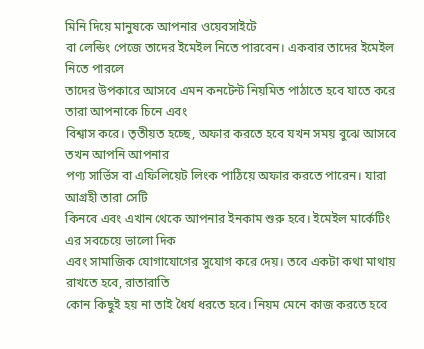মিনি দিয়ে মানুষকে আপনার ওয়েবসাইটে
বা লেন্ডিং পেজে তাদের ইমেইল নিতে পারবেন। একবার তাদের ইমেইল নিতে পারলে
তাদের উপকারে আসবে এমন কনটেন্ট নিয়মিত পাঠাতে হবে যাতে করে তারা আপনাকে চিনে এবং
বিশ্বাস করে। তৃতীয়ত হচ্ছে, অফার করতে হবে যখন সময় বুঝে আসবে তখন আপনি আপনার
পণ্য সার্ভিস বা এফিলিয়েট লিংক পাঠিয়ে অফার করতে পারেন। যারা আগ্রহী তারা সেটি
কিনবে এবং এখান থেকে আপনার ইনকাম শুরু হবে। ইমেইল মার্কেটিং এর সবচেয়ে ভালো দিক
এবং সামাজিক যোগাযোগের সুযোগ করে দেয়। তবে একটা কথা মাথায় রাখতে হবে, রাতারাতি
কোন কিছুই হয় না তাই ধৈর্য ধরতে হবে। নিয়ম মেনে কাজ করতে হবে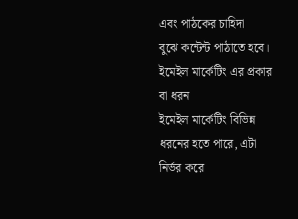এবং পাঠকের চাহিদা
বুঝে কন্টেন্ট পাঠাতে হবে।
ইমেইল মার্কেটিং এর প্রকার বা ধরন
ইমেইল মার্কেটিং বিভিন্ন ধরনের হতে পারে, এটা নির্ভর করে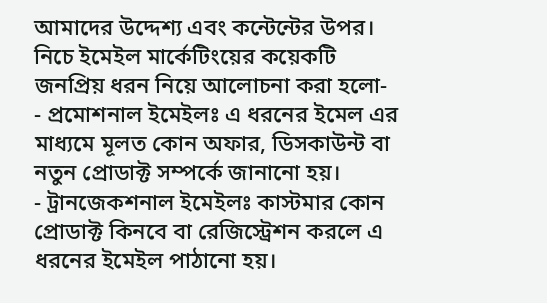আমাদের উদ্দেশ্য এবং কন্টেন্টের উপর। নিচে ইমেইল মার্কেটিংয়ের কয়েকটি জনপ্রিয় ধরন নিয়ে আলোচনা করা হলো-
- প্রমোশনাল ইমেইলঃ এ ধরনের ইমেল এর মাধ্যমে মূলত কোন অফার, ডিসকাউন্ট বা নতুন প্রোডাক্ট সম্পর্কে জানানো হয়।
- ট্রানজেকশনাল ইমেইলঃ কাস্টমার কোন প্রোডাক্ট কিনবে বা রেজিস্ট্রেশন করলে এ ধরনের ইমেইল পাঠানো হয়।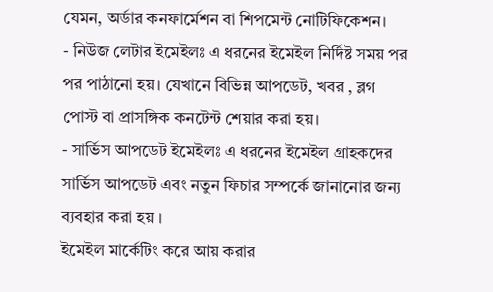যেমন, অর্ডার কনফার্মেশন বা শিপমেন্ট নোটিফিকেশন।
- নিউজ লেটার ইমেইলঃ এ ধরনের ইমেইল নির্দিষ্ট সময় পর পর পাঠানো হয়। যেখানে বিভিন্ন আপডেট, খবর , ব্লগ পোস্ট বা প্রাসঙ্গিক কনটেন্ট শেয়ার করা হয়।
- সার্ভিস আপডেট ইমেইলঃ এ ধরনের ইমেইল গ্রাহকদের সার্ভিস আপডেট এবং নতুন ফিচার সম্পর্কে জানানোর জন্য ব্যবহার করা হয় ।
ইমেইল মার্কেটিং করে আয় করার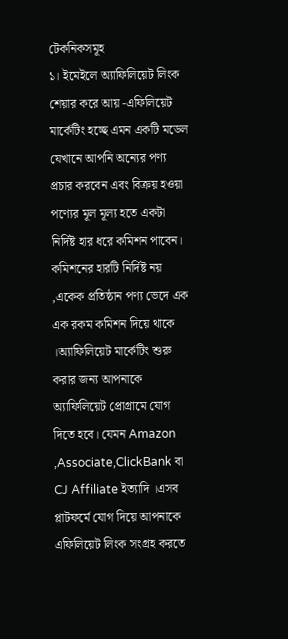টেকনিকসমূহ
১। ইমেইলে অ্যাফিলিয়েট লিংক শেয়ার করে আয় -এফিলিয়েট মার্কেটিং হচ্ছে এমন একটি মডেল যেখানে আপনি অন্যের পণ্য প্রচার করবেন এবং বিক্রয় হওয়া পণ্যের মূল মূল্য হতে একটা নির্দিষ্ট হার ধরে কমিশন পাবেন। কমিশনের হারটি নির্দিষ্ট নয় ,একেক প্রতিষ্ঠান পণ্য ভেদে এক এক রকম কমিশন দিয়ে থাকে ।অ্যাফিলিয়েট মার্কেটিং শুরু করার জন্য আপনাকে অ্যাফিলিয়েট প্রোগ্রামে যোগ দিতে হবে। যেমন Amazon ,Associate,ClickBank বা CJ Affiliate ইত্যাদি ।এসব প্লাটফর্মে যোগ দিয়ে আপনাকে এফিলিয়েট লিংক সংগ্রহ করতে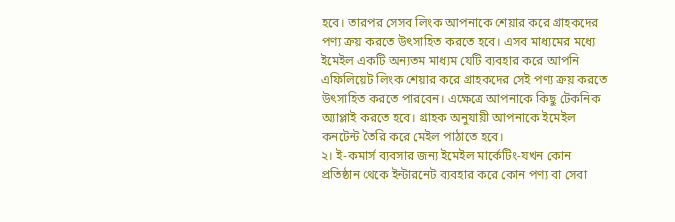হবে। তারপর সেসব লিংক আপনাকে শেয়ার করে গ্রাহকদের পণ্য ক্রয় করতে উৎসাহিত করতে হবে। এসব মাধ্যমের মধ্যে ইমেইল একটি অন্যতম মাধ্যম যেটি ব্যবহার করে আপনি এফিলিয়েট লিংক শেয়ার করে গ্রাহকদের সেই পণ্য ক্রয় করতে উৎসাহিত করতে পারবেন। এক্ষেত্রে আপনাকে কিছু টেকনিক অ্যাপ্লাই করতে হবে। গ্রাহক অনুযায়ী আপনাকে ইমেইল কনটেন্ট তৈরি করে মেইল পাঠাতে হবে।
২। ই-কমার্স ব্যবসার জন্য ইমেইল মার্কেটিং-যখন কোন প্রতিষ্ঠান থেকে ইন্টারনেট ব্যবহার করে কোন পণ্য বা সেবা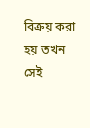বিক্রয় করা হয় তখন সেই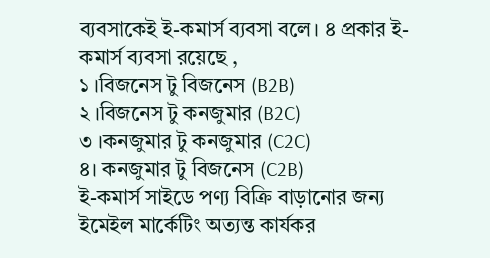ব্যবসাকেই ই-কমার্স ব্যবসা বলে। ৪ প্রকার ই-কমার্স ব্যবসা রয়েছে ,
১ ।বিজনেস টু বিজনেস (B2B)
২ ।বিজনেস টু কনজুমার (B2C)
৩ ।কনজুমার টু কনজুমার (C2C)
৪। কনজুমার টু বিজনেস (C2B)
ই-কমার্স সাইডে পণ্য বিক্রি বাড়ানোর জন্য ইমেইল মার্কেটিং অত্যন্ত কার্যকর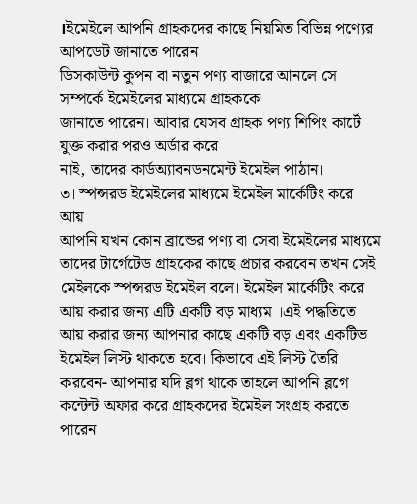।ইমেইলে আপনি গ্রাহকদের কাছে নিয়মিত বিভিন্ন পণ্যের আপডেট জানাতে পারেন
ডিসকাউন্ট কুপন বা নতুন পণ্য বাজারে আনলে সে সম্পর্কে ইমেইলের মাধ্যমে গ্রাহককে
জানাতে পারেন। আবার যেসব গ্রাহক পণ্য শিপিং কার্টে যুক্ত করার পরও অর্ডার করে
নাই, তাদের কার্ডঅ্যাবনডনমেন্ট ইমেইল পাঠান।
৩। স্পন্সরড ইমেইলের মাধ্যমে ইমেইল মার্কেটিং করে আয়
আপনি যখন কোন ব্রান্ডের পণ্য বা সেবা ইমেইলের মাধ্যমে তাদের টার্গেটেড গ্রাহকের কাছে প্রচার করবেন তখন সেই মেইলকে স্পন্সরড ইমেইল বলে। ইমেইল মার্কেটিং করে আয় করার জন্য এটি একটি বড় মাধ্যম ।এই পদ্ধতিতে আয় করার জন্য আপনার কাছে একটি বড় এবং একটিভ ইমেইল লিস্ট থাকতে হবে। কিভাবে এই লিস্ট তৈরি করবেন- আপনার যদি ব্লগ থাকে তাহলে আপনি ব্লগে কন্টেন্ট অফার করে গ্রাহকদের ইমেইল সংগ্রহ করতে পারেন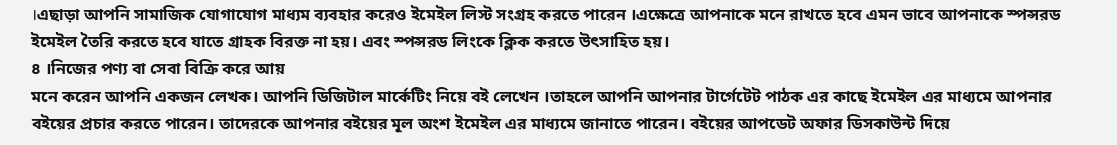।এছাড়া আপনি সামাজিক যোগাযোগ মাধ্যম ব্যবহার করেও ইমেইল লিস্ট সংগ্রহ করতে পারেন ।এক্ষেত্রে আপনাকে মনে রাখতে হবে এমন ভাবে আপনাকে স্পন্সরড ইমেইল তৈরি করতে হবে যাতে গ্রাহক বিরক্ত না হয়। এবং স্পন্সরড লিংকে ক্লিক করতে উৎসাহিত হয়।
৪ ।নিজের পণ্য বা সেবা বিক্রি করে আয়
মনে করেন আপনি একজন লেখক। আপনি ডিজিটাল মার্কেটিং নিয়ে বই লেখেন ।তাহলে আপনি আপনার টার্গেটেট পাঠক এর কাছে ইমেইল এর মাধ্যমে আপনার বইয়ের প্রচার করতে পারেন। তাদেরকে আপনার বইয়ের মূল অংশ ইমেইল এর মাধ্যমে জানাতে পারেন। বইয়ের আপডেট অফার ডিসকাউন্ট দিয়ে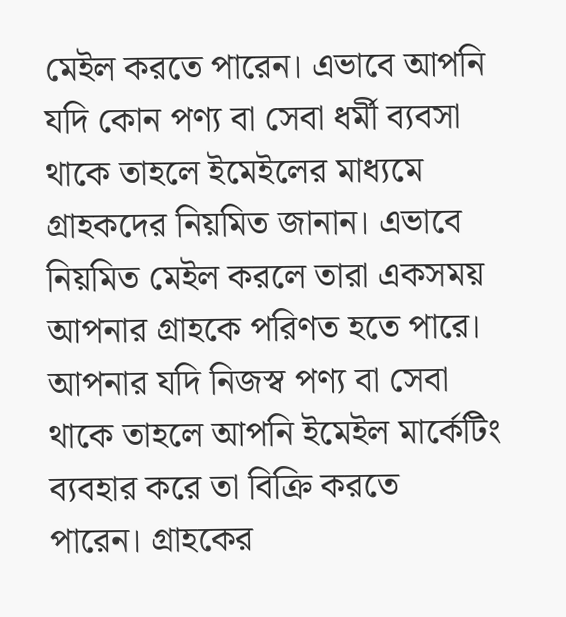মেইল করতে পারেন। এভাবে আপনি যদি কোন পণ্য বা সেবা ধর্মী ব্যবসা থাকে তাহলে ইমেইলের মাধ্যমে গ্রাহকদের নিয়মিত জানান। এভাবে নিয়মিত মেইল করলে তারা একসময় আপনার গ্রাহকে পরিণত হতে পারে। আপনার যদি নিজস্ব পণ্য বা সেবা থাকে তাহলে আপনি ইমেইল মার্কেটিং ব্যবহার করে তা বিক্রি করতে পারেন। গ্রাহকের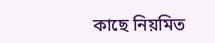কাছে নিয়মিত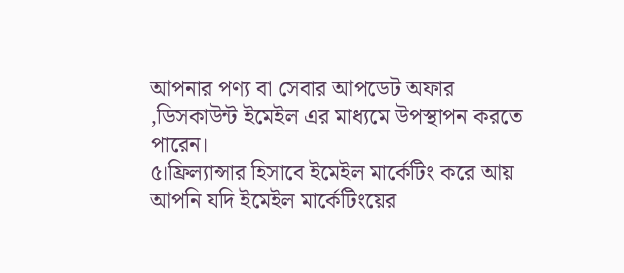আপনার পণ্য বা সেবার আপডেট অফার ,ডিসকাউন্ট ইমেইল এর মাধ্যমে উপস্থাপন করতে পারেন।
৫।ফ্রিল্যান্সার হিসাবে ইমেইল মার্কেটিং করে আয়
আপনি যদি ইমেইল মার্কেটিংয়ের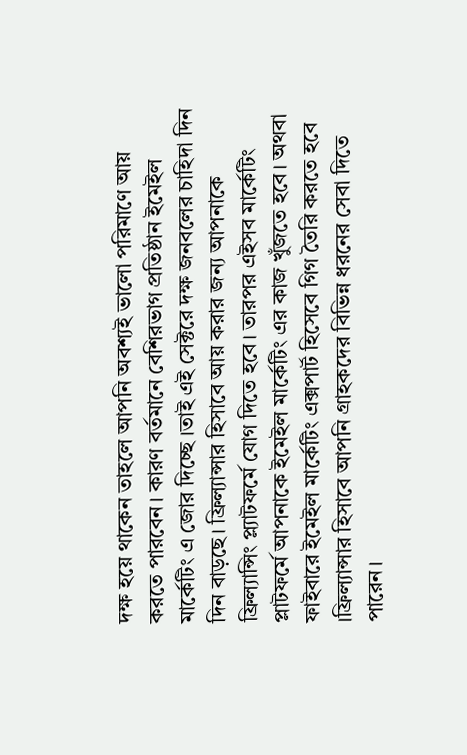দক্ষ হয়ে থাকেন তাহলে আপনি অবশ্যই ভালো পরিমাণে আয় করতে পারবেন। কারণ বর্তমানে বেশিরভাগ প্রতিষ্ঠান ইমেইল মার্কেটিং এ জোর দিচ্ছে ।তাই এই সেক্টরে দক্ষ জনবলের চাহিদা দিন দিন বাড়ছে। ফ্রিল্যান্সার হিসাবে আয় করার জন্য আপনাকে ফ্রিল্যান্সিং প্ল্যাটফর্মে যোগ দিতে হবে। তারপর এইসব মার্কেটিং প্লাটফর্মে আপনাকে ইমেইল মার্কেটিং এর কাজ খুঁজতে হবে। অথবা ফাইবারে ইমেইল মার্কেটিং এক্সপার্ট হিসেবে গিগ তৈরি করতে হবে ।ফ্রিল্যান্সার হিসাবে আপনি গ্রাহকদের বিভিন্ন ধরনের সেবা দিতে পারেন।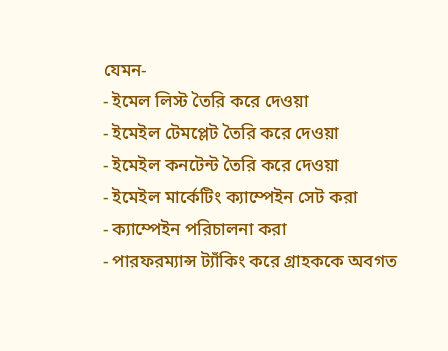যেমন-
- ইমেল লিস্ট তৈরি করে দেওয়া
- ইমেইল টেমপ্লেট তৈরি করে দেওয়া
- ইমেইল কনটেন্ট তৈরি করে দেওয়া
- ইমেইল মার্কেটিং ক্যাম্পেইন সেট করা
- ক্যাম্পেইন পরিচালনা করা
- পারফরম্যান্স ট্যাঁকিং করে গ্রাহককে অবগত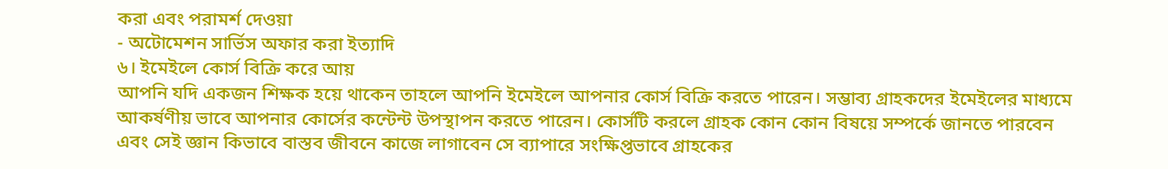করা এবং পরামর্শ দেওয়া
- অটোমেশন সার্ভিস অফার করা ইত্যাদি
৬। ইমেইলে কোর্স বিক্রি করে আয়
আপনি যদি একজন শিক্ষক হয়ে থাকেন তাহলে আপনি ইমেইলে আপনার কোর্স বিক্রি করতে পারেন। সম্ভাব্য গ্রাহকদের ইমেইলের মাধ্যমে আকর্ষণীয় ভাবে আপনার কোর্সের কন্টেন্ট উপস্থাপন করতে পারেন। কোর্সটি করলে গ্রাহক কোন কোন বিষয়ে সম্পর্কে জানতে পারবেন এবং সেই জ্ঞান কিভাবে বাস্তব জীবনে কাজে লাগাবেন সে ব্যাপারে সংক্ষিপ্তভাবে গ্রাহকের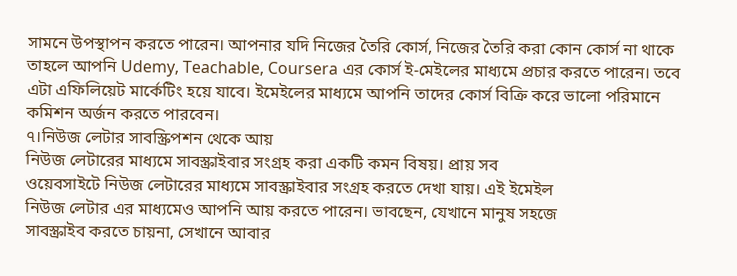সামনে উপস্থাপন করতে পারেন। আপনার যদি নিজের তৈরি কোর্স, নিজের তৈরি করা কোন কোর্স না থাকে তাহলে আপনি Udemy, Teachable, Coursera এর কোর্স ই-মেইলের মাধ্যমে প্রচার করতে পারেন। তবে এটা এফিলিয়েট মার্কেটিং হয়ে যাবে। ইমেইলের মাধ্যমে আপনি তাদের কোর্স বিক্রি করে ভালো পরিমানে কমিশন অর্জন করতে পারবেন।
৭।নিউজ লেটার সাবস্ক্রিপশন থেকে আয়
নিউজ লেটারের মাধ্যমে সাবস্ক্রাইবার সংগ্রহ করা একটি কমন বিষয়। প্রায় সব
ওয়েবসাইটে নিউজ লেটারের মাধ্যমে সাবস্ক্রাইবার সংগ্রহ করতে দেখা যায়। এই ইমেইল
নিউজ লেটার এর মাধ্যমেও আপনি আয় করতে পারেন। ভাবছেন, যেখানে মানুষ সহজে
সাবস্ক্রাইব করতে চায়না, সেখানে আবার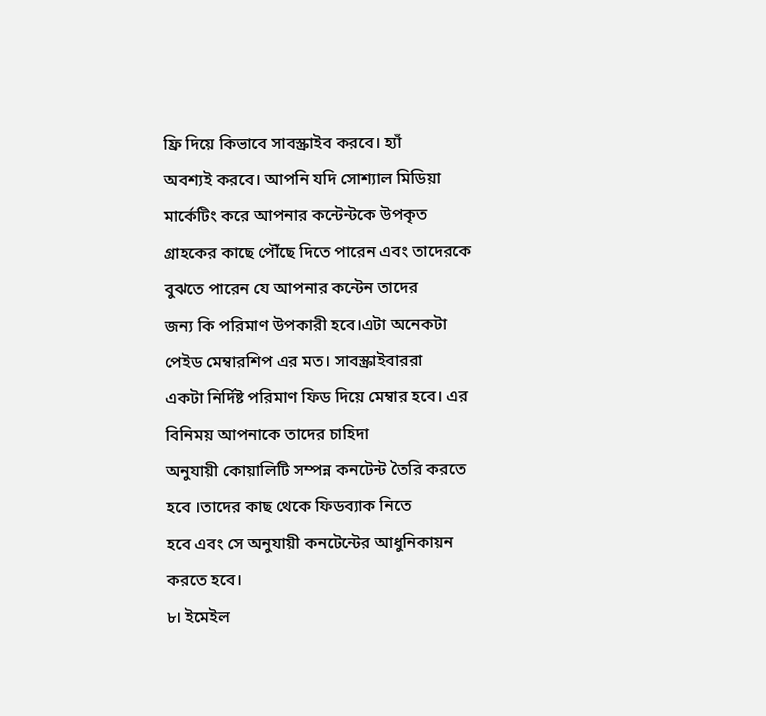ফ্রি দিয়ে কিভাবে সাবস্ক্রাইব করবে। হ্যাঁ
অবশ্যই করবে। আপনি যদি সোশ্যাল মিডিয়া মার্কেটিং করে আপনার কন্টেন্টকে উপকৃত
গ্রাহকের কাছে পৌঁছে দিতে পারেন এবং তাদেরকে বুঝতে পারেন যে আপনার কন্টেন তাদের
জন্য কি পরিমাণ উপকারী হবে।এটা অনেকটা পেইড মেম্বারশিপ এর মত। সাবস্ক্রাইবাররা
একটা নির্দিষ্ট পরিমাণ ফিড দিয়ে মেম্বার হবে। এর বিনিময় আপনাকে তাদের চাহিদা
অনুযায়ী কোয়ালিটি সম্পন্ন কনটেন্ট তৈরি করতে হবে ।তাদের কাছ থেকে ফিডব্যাক নিতে
হবে এবং সে অনুযায়ী কনটেন্টের আধুনিকায়ন করতে হবে।
৮। ইমেইল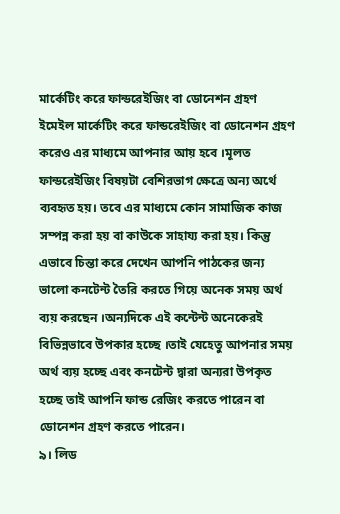মার্কেটিং করে ফান্ডরেইজিং বা ডোনেশন গ্রহণ
ইমেইল মার্কেটিং করে ফান্ডরেইজিং বা ডোনেশন গ্রহণ করেও এর মাধ্যমে আপনার আয় হবে ।মূলত ফান্ডরেইজিং বিষয়টা বেশিরভাগ ক্ষেত্রে অন্য অর্থে ব্যবহৃত হয়। তবে এর মাধ্যমে কোন সামাজিক কাজ সম্পন্ন করা হয় বা কাউকে সাহায্য করা হয়। কিন্তু এভাবে চিন্তা করে দেখেন আপনি পাঠকের জন্য ভালো কনটেন্ট তৈরি করতে গিয়ে অনেক সময় অর্থ ব্যয় করছেন ।অন্যদিকে এই কন্টেন্ট অনেকেরই বিভিন্নভাবে উপকার হচ্ছে ।তাই যেহেতু আপনার সময় অর্থ ব্যয় হচ্ছে এবং কনটেন্ট দ্বারা অন্যরা উপকৃত হচ্ছে তাই আপনি ফান্ড রেজিং করতে পারেন বা ডোনেশন গ্রহণ করতে পারেন।
৯। লিড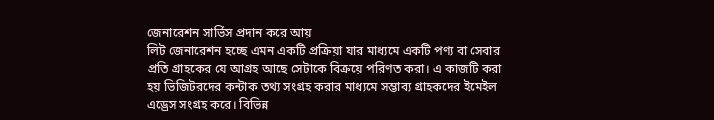জেনারেশন সার্ভিস প্রদান করে আয়
লিট জেনারেশন হচ্ছে এমন একটি প্রক্রিয়া যার মাধ্যমে একটি পণ্য বা সেবার
প্রতি গ্রাহকের যে আগ্রহ আছে সেটাকে বিক্রয়ে পরিণত করা। এ কাজটি করা
হয় ভিজিটরদের কন্টাক তথ্য সংগ্রহ করার মাধ্যমে সম্ভাব্য গ্রাহকদের ইমেইল
এড্রেস সংগ্রহ করে। বিভিন্ন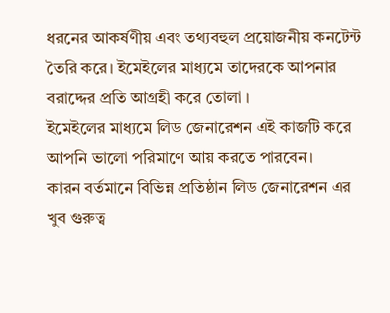ধরনের আকর্ষণীয় এবং তথ্যবহুল প্রয়োজনীয় কনটেন্ট
তৈরি করে। ইমেইলের মাধ্যমে তাদেরকে আপনার বরাদ্দের প্রতি আগ্রহী করে তোলা ।
ইমেইলের মাধ্যমে লিড জেনারেশন এই কাজটি করে আপনি ভালো পরিমাণে আয় করতে পারবেন।
কারন বর্তমানে বিভিন্ন প্রতিষ্ঠান লিড জেনারেশন এর খুব গুরুত্ব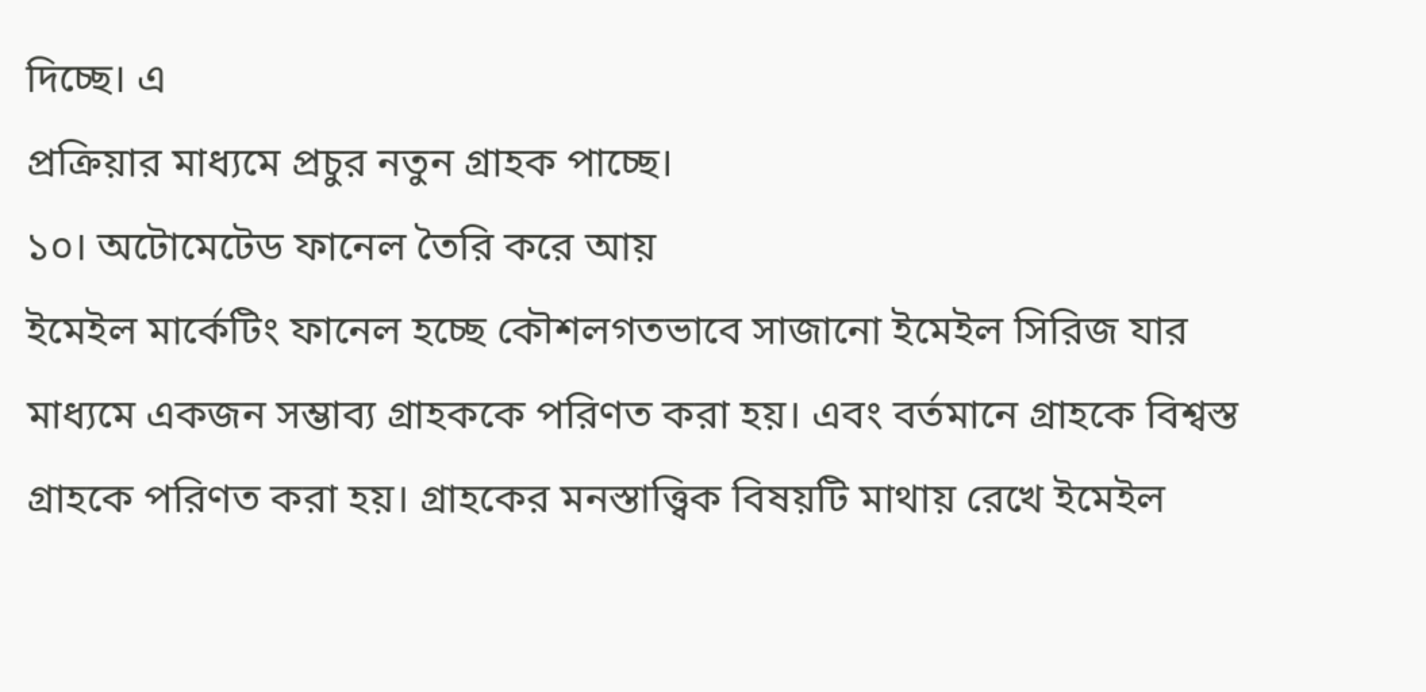দিচ্ছে। এ
প্রক্রিয়ার মাধ্যমে প্রচুর নতুন গ্রাহক পাচ্ছে।
১০। অটোমেটেড ফানেল তৈরি করে আয়
ইমেইল মার্কেটিং ফানেল হচ্ছে কৌশলগতভাবে সাজানো ইমেইল সিরিজ যার মাধ্যমে একজন সম্ভাব্য গ্রাহককে পরিণত করা হয়। এবং বর্তমানে গ্রাহকে বিশ্বস্ত গ্রাহকে পরিণত করা হয়। গ্রাহকের মনস্তাত্ত্বিক বিষয়টি মাথায় রেখে ইমেইল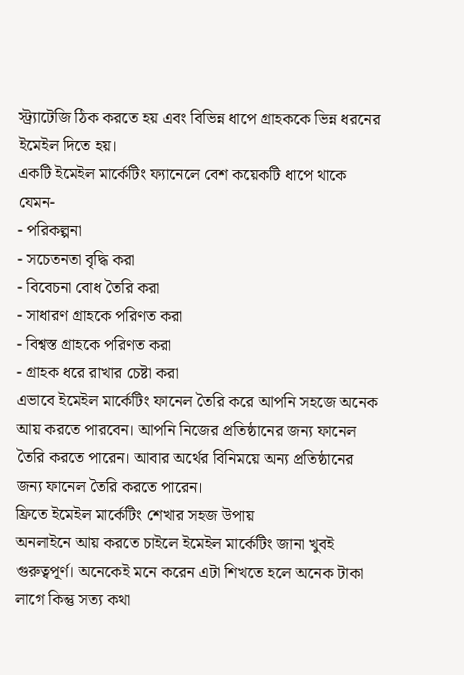স্ট্র্যাটেজি ঠিক করতে হয় এবং বিভিন্ন ধাপে গ্রাহককে ভিন্ন ধরনের ইমেইল দিতে হয়।
একটি ইমেইল মার্কেটিং ফ্যানেলে বেশ কয়েকটি ধাপে থাকে যেমন-
- পরিকল্পনা
- সচেতনতা বৃদ্ধি করা
- বিবেচনা বোধ তৈরি করা
- সাধারণ গ্রাহকে পরিণত করা
- বিশ্বস্ত গ্রাহকে পরিণত করা
- গ্রাহক ধরে রাখার চেষ্টা করা
এভাবে ইমেইল মার্কেটিং ফানেল তৈরি করে আপনি সহজে অনেক আয় করতে পারবেন। আপনি নিজের প্রতিষ্ঠানের জন্য ফানেল তৈরি করতে পারেন। আবার অর্থের বিনিময়ে অন্য প্রতিষ্ঠানের জন্য ফানেল তৈরি করতে পারেন।
ফ্রিতে ইমেইল মার্কেটিং শেখার সহজ উপায়
অনলাইনে আয় করতে চাইলে ইমেইল মার্কেটিং জানা খুবই গুরুত্বপূর্ণ। অনেকেই মনে করেন এটা শিখতে হলে অনেক টাকা লাগে কিন্তু সত্য কথা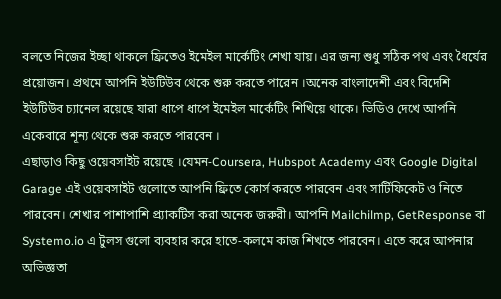বলতে নিজের ইচ্ছা থাকলে ফ্রিতেও ইমেইল মার্কেটিং শেখা যায়। এর জন্য শুধু সঠিক পথ এবং ধৈর্যের প্রয়োজন। প্রথমে আপনি ইউটিউব থেকে শুরু করতে পারেন ।অনেক বাংলাদেশী এবং বিদেশি ইউটিউব চ্যানেল রয়েছে যারা ধাপে ধাপে ইমেইল মার্কেটিং শিখিয়ে থাকে। ভিডিও দেখে আপনি একেবারে শূন্য থেকে শুরু করতে পারবেন ।
এছাড়াও কিছু ওয়েবসাইট রয়েছে ।যেমন-Coursera, Hubspot Academy এবং Google Digital Garage এই ওয়েবসাইট গুলোতে আপনি ফ্রিতে কোর্স করতে পারবেন এবং সার্টিফিকেট ও নিতে পারবেন। শেখার পাশাপাশি প্র্যাকটিস করা অনেক জরুরী। আপনি Mailchilmp, GetResponse বা Systemo.io এ টুলস গুলো ব্যবহার করে হাতে-কলমে কাজ শিখতে পারবেন। এতে করে আপনার অভিজ্ঞতা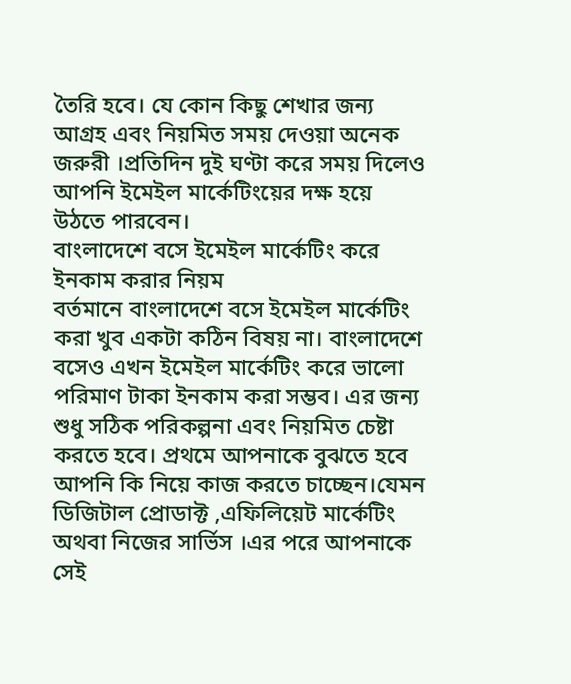তৈরি হবে। যে কোন কিছু শেখার জন্য আগ্রহ এবং নিয়মিত সময় দেওয়া অনেক জরুরী ।প্রতিদিন দুই ঘণ্টা করে সময় দিলেও আপনি ইমেইল মার্কেটিংয়ের দক্ষ হয়ে উঠতে পারবেন।
বাংলাদেশে বসে ইমেইল মার্কেটিং করে ইনকাম করার নিয়ম
বর্তমানে বাংলাদেশে বসে ইমেইল মার্কেটিং করা খুব একটা কঠিন বিষয় না। বাংলাদেশে বসেও এখন ইমেইল মার্কেটিং করে ভালো পরিমাণ টাকা ইনকাম করা সম্ভব। এর জন্য শুধু সঠিক পরিকল্পনা এবং নিয়মিত চেষ্টা করতে হবে। প্রথমে আপনাকে বুঝতে হবে আপনি কি নিয়ে কাজ করতে চাচ্ছেন।যেমন ডিজিটাল প্রোডাক্ট ,এফিলিয়েট মার্কেটিং অথবা নিজের সার্ভিস ।এর পরে আপনাকে সেই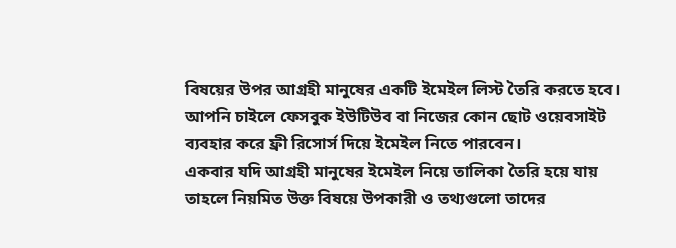বিষয়ের উপর আগ্রহী মানুষের একটি ইমেইল লিস্ট তৈরি করতে হবে। আপনি চাইলে ফেসবুক ইউটিউব বা নিজের কোন ছোট ওয়েবসাইট ব্যবহার করে ফ্রী রিসোর্স দিয়ে ইমেইল নিতে পারবেন।
একবার যদি আগ্রহী মানুষের ইমেইল নিয়ে তালিকা তৈরি হয়ে যায় তাহলে নিয়মিত উক্ত বিষয়ে উপকারী ও তথ্যগুলো তাদের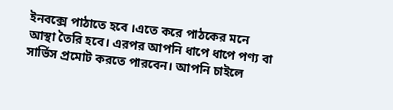ইনবক্সে পাঠাতে হবে ।এতে করে পাঠকের মনে আস্থা তৈরি হবে। এরপর আপনি ধাপে ধাপে পণ্য বা সার্ভিস প্রমোট করতে পারবেন। আপনি চাইলে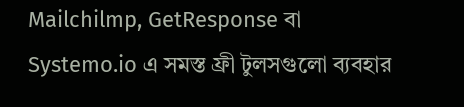Mailchilmp, GetResponse বা Systemo.io এ সমস্ত ফ্রী টুলসগুলো ব্যবহার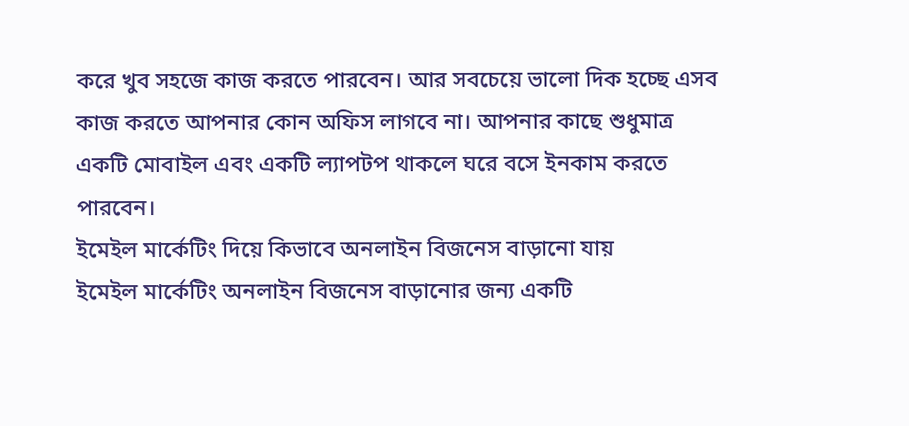করে খুব সহজে কাজ করতে পারবেন। আর সবচেয়ে ভালো দিক হচ্ছে এসব কাজ করতে আপনার কোন অফিস লাগবে না। আপনার কাছে শুধুমাত্র একটি মোবাইল এবং একটি ল্যাপটপ থাকলে ঘরে বসে ইনকাম করতে পারবেন।
ইমেইল মার্কেটিং দিয়ে কিভাবে অনলাইন বিজনেস বাড়ানো যায়
ইমেইল মার্কেটিং অনলাইন বিজনেস বাড়ানোর জন্য একটি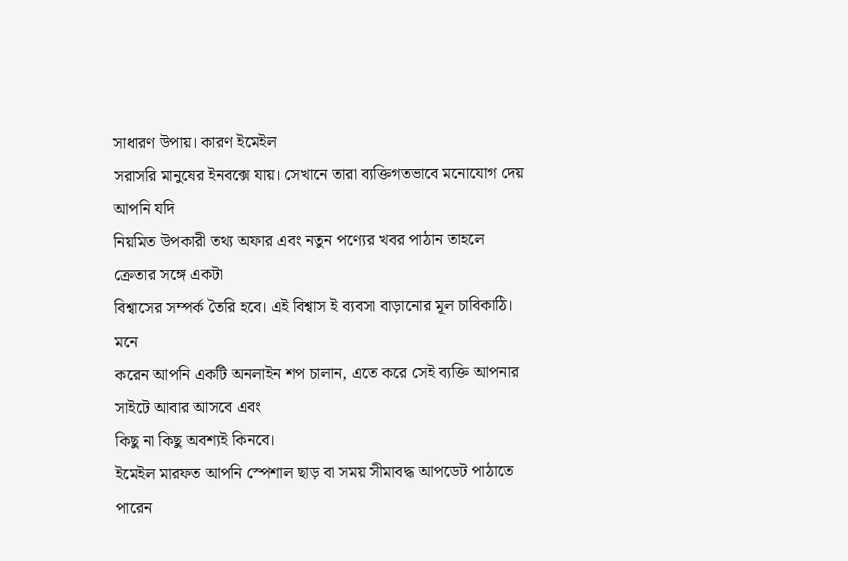সাধারণ উপায়। কারণ ইমেইল
সরাসরি মানুষের ইনবক্সে যায়। সেখানে তারা ব্যক্তিগতভাবে মনোযোগ দেয় আপনি যদি
নিয়মিত উপকারী তথ্য অফার এবং নতুন পণ্যের খবর পাঠান তাহলে ক্রেতার সঙ্গে একটা
বিশ্বাসের সম্পর্ক তৈরি হবে। এই বিশ্বাস ই ব্যবসা বাড়ানোর মূল চাবিকাঠি। মনে
করেন আপনি একটি অনলাইন শপ চালান, এতে করে সেই ব্যক্তি আপনার সাইটে আবার আসবে এবং
কিছু না কিছু অবশ্যই কিনবে।
ইমেইল মারফত আপনি স্পেশাল ছাড় বা সময় সীমাবদ্ধ আপডেট পাঠাতে পারেন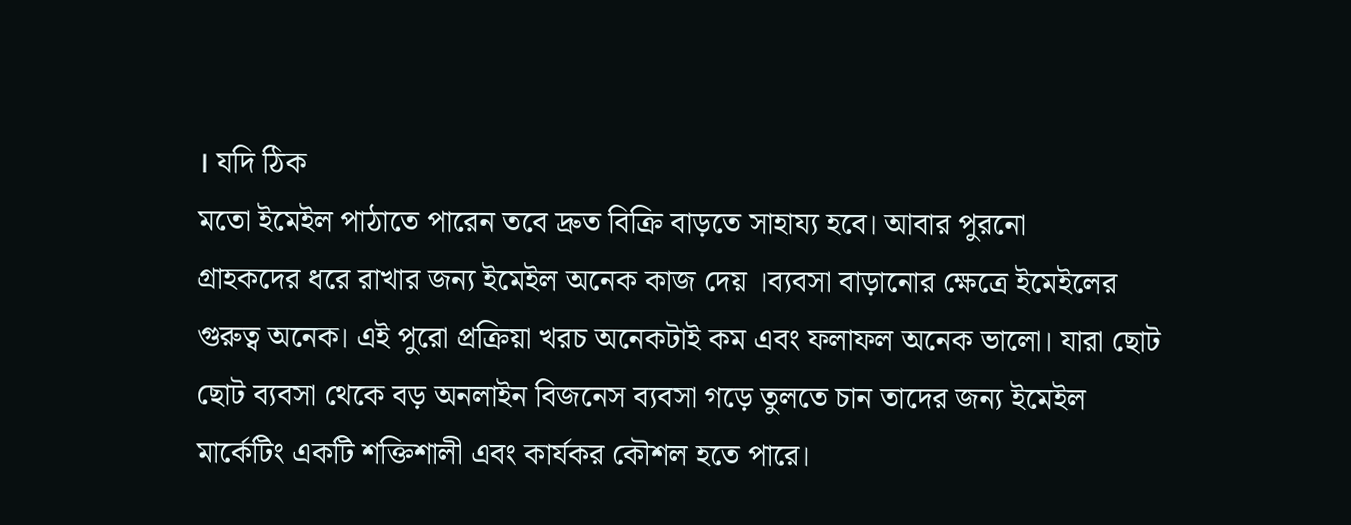। যদি ঠিক
মতো ইমেইল পাঠাতে পারেন তবে দ্রুত বিক্রি বাড়তে সাহায্য হবে। আবার পুরনো
গ্রাহকদের ধরে রাখার জন্য ইমেইল অনেক কাজ দেয় ।ব্যবসা বাড়ানোর ক্ষেত্রে ইমেইলের
গুরুত্ব অনেক। এই পুরো প্রক্রিয়া খরচ অনেকটাই কম এবং ফলাফল অনেক ভালো। যারা ছোট
ছোট ব্যবসা থেকে বড় অনলাইন বিজনেস ব্যবসা গড়ে তুলতে চান তাদের জন্য ইমেইল
মার্কেটিং একটি শক্তিশালী এবং কার্যকর কৌশল হতে পারে।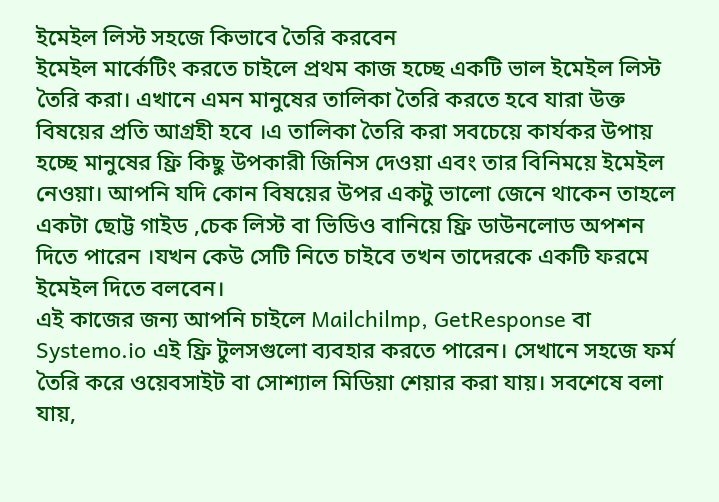ইমেইল লিস্ট সহজে কিভাবে তৈরি করবেন
ইমেইল মার্কেটিং করতে চাইলে প্রথম কাজ হচ্ছে একটি ভাল ইমেইল লিস্ট তৈরি করা। এখানে এমন মানুষের তালিকা তৈরি করতে হবে যারা উক্ত বিষয়ের প্রতি আগ্রহী হবে ।এ তালিকা তৈরি করা সবচেয়ে কার্যকর উপায় হচ্ছে মানুষের ফ্রি কিছু উপকারী জিনিস দেওয়া এবং তার বিনিময়ে ইমেইল নেওয়া। আপনি যদি কোন বিষয়ের উপর একটু ভালো জেনে থাকেন তাহলে একটা ছোট্ট গাইড ,চেক লিস্ট বা ভিডিও বানিয়ে ফ্রি ডাউনলোড অপশন দিতে পারেন ।যখন কেউ সেটি নিতে চাইবে তখন তাদেরকে একটি ফরমে ইমেইল দিতে বলবেন।
এই কাজের জন্য আপনি চাইলে Mailchilmp, GetResponse বা Systemo.io এই ফ্রি টুলসগুলো ব্যবহার করতে পারেন। সেখানে সহজে ফর্ম তৈরি করে ওয়েবসাইট বা সোশ্যাল মিডিয়া শেয়ার করা যায়। সবশেষে বলা যায়,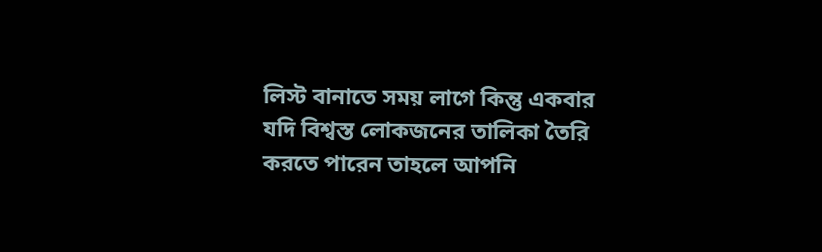লিস্ট বানাতে সময় লাগে কিন্তু একবার যদি বিশ্বস্ত লোকজনের তালিকা তৈরি করতে পারেন তাহলে আপনি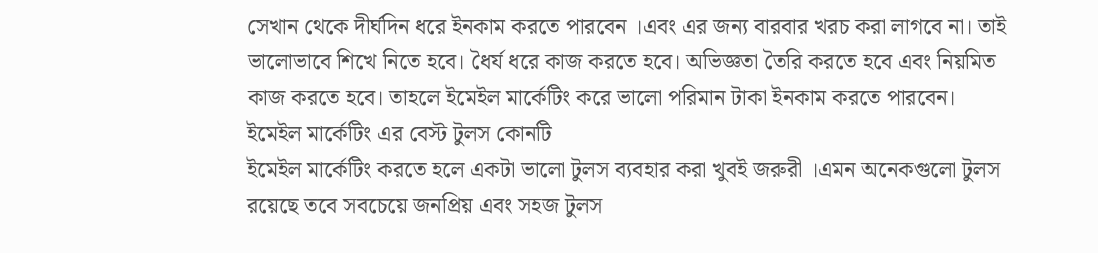সেখান থেকে দীর্ঘদিন ধরে ইনকাম করতে পারবেন ।এবং এর জন্য বারবার খরচ করা লাগবে না। তাই ভালোভাবে শিখে নিতে হবে। ধৈর্য ধরে কাজ করতে হবে। অভিজ্ঞতা তৈরি করতে হবে এবং নিয়মিত কাজ করতে হবে। তাহলে ইমেইল মার্কেটিং করে ভালো পরিমান টাকা ইনকাম করতে পারবেন।
ইমেইল মার্কেটিং এর বেস্ট টুলস কোনটি
ইমেইল মার্কেটিং করতে হলে একটা ভালো টুলস ব্যবহার করা খুবই জরুরী ।এমন অনেকগুলো টুলস রয়েছে তবে সবচেয়ে জনপ্রিয় এবং সহজ টুলস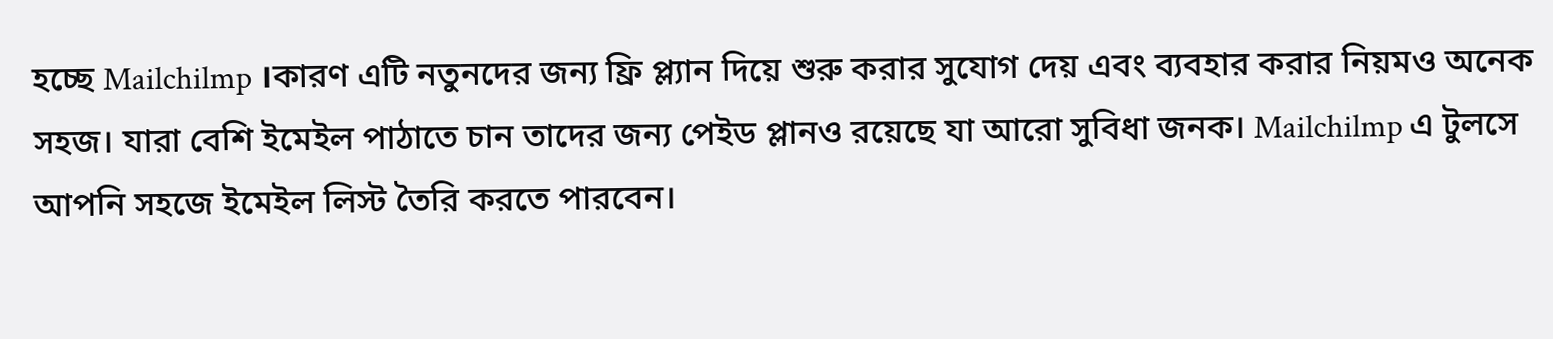হচ্ছে Mailchilmp ।কারণ এটি নতুনদের জন্য ফ্রি প্ল্যান দিয়ে শুরু করার সুযোগ দেয় এবং ব্যবহার করার নিয়মও অনেক সহজ। যারা বেশি ইমেইল পাঠাতে চান তাদের জন্য পেইড প্লানও রয়েছে যা আরো সুবিধা জনক। Mailchilmp এ টুলসে আপনি সহজে ইমেইল লিস্ট তৈরি করতে পারবেন।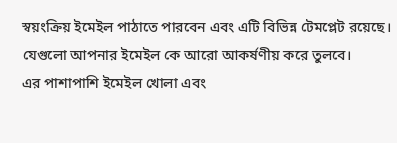স্বয়ংক্রিয় ইমেইল পাঠাতে পারবেন এবং এটি বিভিন্ন টেমপ্লেট রয়েছে। যেগুলো আপনার ইমেইল কে আরো আকর্ষণীয় করে তুলবে।
এর পাশাপাশি ইমেইল খোলা এবং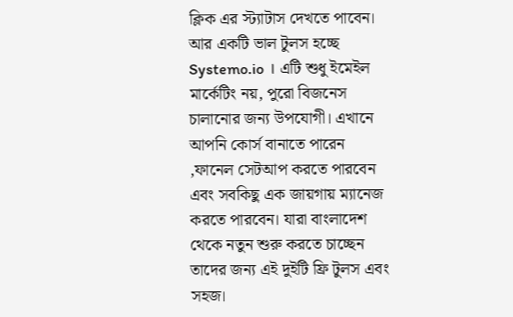ক্লিক এর স্ট্যাটাস দেখতে পাবেন। আর একটি ভাল টুলস হচ্ছে Systemo.io । এটি শুধু ইমেইল মার্কেটিং নয়, পুরো বিজনেস চালানোর জন্য উপযোগী। এখানে আপনি কোর্স বানাতে পারেন ,ফানেল সেটআপ করতে পারবেন এবং সবকিছু এক জায়গায় ম্যানেজ করতে পারবেন। যারা বাংলাদেশ থেকে নতুন শুরু করতে চাচ্ছেন তাদের জন্য এই দুইটি ফ্রি টুলস এবং সহজ।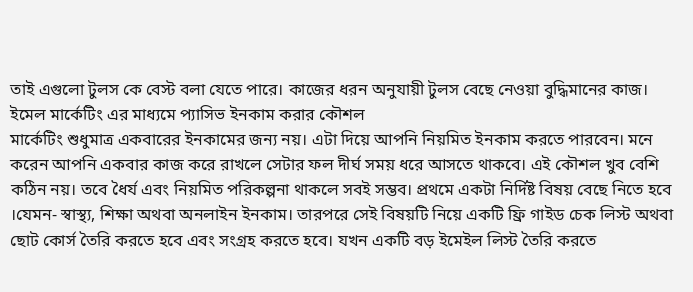তাই এগুলো টুলস কে বেস্ট বলা যেতে পারে। কাজের ধরন অনুযায়ী টুলস বেছে নেওয়া বুদ্ধিমানের কাজ।
ইমেল মার্কেটিং এর মাধ্যমে প্যাসিভ ইনকাম করার কৌশল
মার্কেটিং শুধুমাত্র একবারের ইনকামের জন্য নয়। এটা দিয়ে আপনি নিয়মিত ইনকাম করতে পারবেন। মনে করেন আপনি একবার কাজ করে রাখলে সেটার ফল দীর্ঘ সময় ধরে আসতে থাকবে। এই কৌশল খুব বেশি কঠিন নয়। তবে ধৈর্য এবং নিয়মিত পরিকল্পনা থাকলে সবই সম্ভব। প্রথমে একটা নির্দিষ্ট বিষয় বেছে নিতে হবে ।যেমন- স্বাস্থ্য, শিক্ষা অথবা অনলাইন ইনকাম। তারপরে সেই বিষয়টি নিয়ে একটি ফ্রি গাইড চেক লিস্ট অথবা ছোট কোর্স তৈরি করতে হবে এবং সংগ্রহ করতে হবে। যখন একটি বড় ইমেইল লিস্ট তৈরি করতে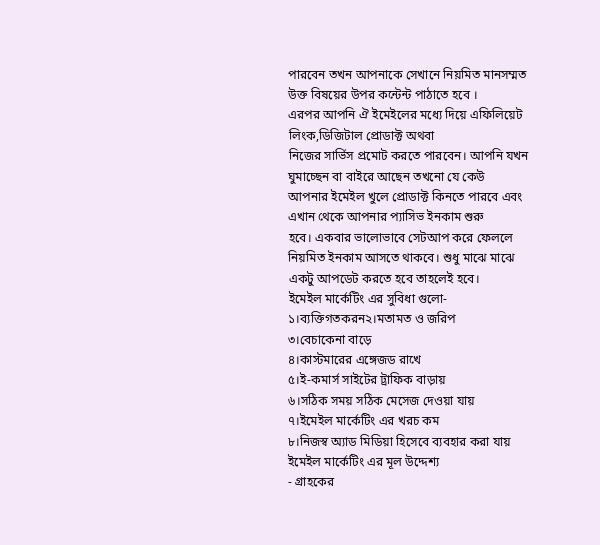পারবেন তখন আপনাকে সেখানে নিয়মিত মানসম্মত উক্ত বিষয়ের উপর কন্টেন্ট পাঠাতে হবে ।
এরপর আপনি ঐ ইমেইলের মধ্যে দিয়ে এফিলিয়েট লিংক,ডিজিটাল প্রোডাক্ট অথবা
নিজের সার্ভিস প্রমোট করতে পারবেন। আপনি যখন ঘুমাচ্ছেন বা বাইরে আছেন তখনো যে কেউ
আপনার ইমেইল খুলে প্রোডাক্ট কিনতে পারবে এবং এখান থেকে আপনার প্যাসিভ ইনকাম শুরু
হবে। একবার ভালোভাবে সেটআপ করে ফেললে নিয়মিত ইনকাম আসতে থাকবে। শুধু মাঝে মাঝে
একটু আপডেট করতে হবে তাহলেই হবে।
ইমেইল মার্কেটিং এর সুবিধা গুলো-
১।ব্যক্তিগতকরন২।মতামত ও জরিপ
৩।বেচাকেনা বাড়ে
৪।কাস্টমারের এঙ্গেজড রাখে
৫।ই-কমার্স সাইটের ট্রাফিক বাড়ায়
৬।সঠিক সময় সঠিক মেসেজ দেওয়া যায়
৭।ইমেইল মার্কেটিং এর খরচ কম
৮।নিজস্ব অ্যাড মিডিয়া হিসেবে ব্যবহার করা যায়
ইমেইল মার্কেটিং এর মূল উদ্দেশ্য
- গ্রাহকের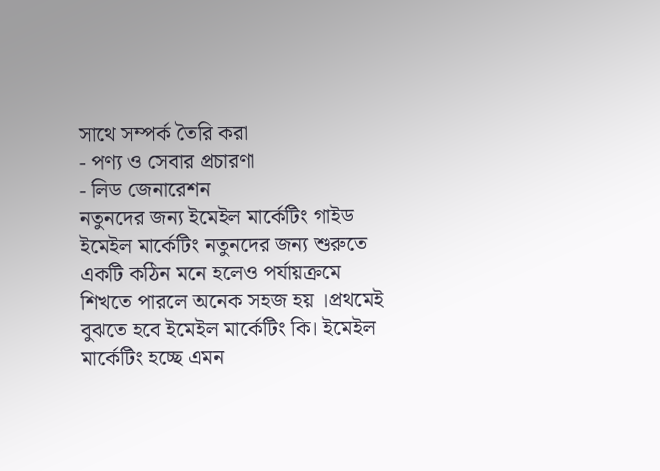সাথে সম্পর্ক তৈরি করা
- পণ্য ও সেবার প্রচারণা
- লিড জেনারেশন
নতুনদের জন্য ইমেইল মার্কেটিং গাইড
ইমেইল মার্কেটিং নতুনদের জন্য শুরুতে একটি কঠিন মনে হলেও পর্যায়ক্রমে শিখতে পারলে অনেক সহজ হয় ।প্রথমেই বুঝতে হবে ইমেইল মার্কেটিং কি। ইমেইল মার্কেটিং হচ্ছে এমন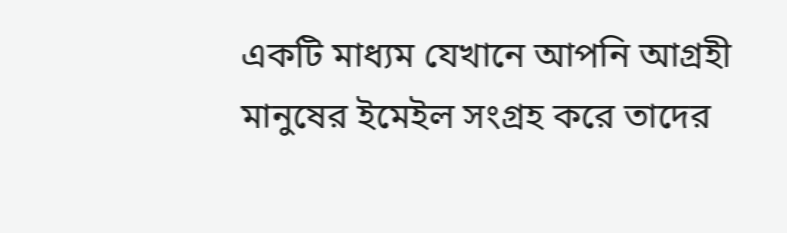একটি মাধ্যম যেখানে আপনি আগ্রহী মানুষের ইমেইল সংগ্রহ করে তাদের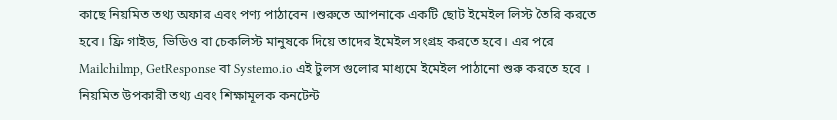কাছে নিয়মিত তথ্য অফার এবং পণ্য পাঠাবেন ।শুরুতে আপনাকে একটি ছোট ইমেইল লিস্ট তৈরি করতে হবে। ফ্রি গাইড, ভিডিও বা চেকলিস্ট মানুষকে দিয়ে তাদের ইমেইল সংগ্রহ করতে হবে। এর পরে Mailchilmp, GetResponse বা Systemo.io এই টুলস গুলোর মাধ্যমে ইমেইল পাঠানো শুরু করতে হবে ।
নিয়মিত উপকারী তথ্য এবং শিক্ষামূলক কনটেন্ট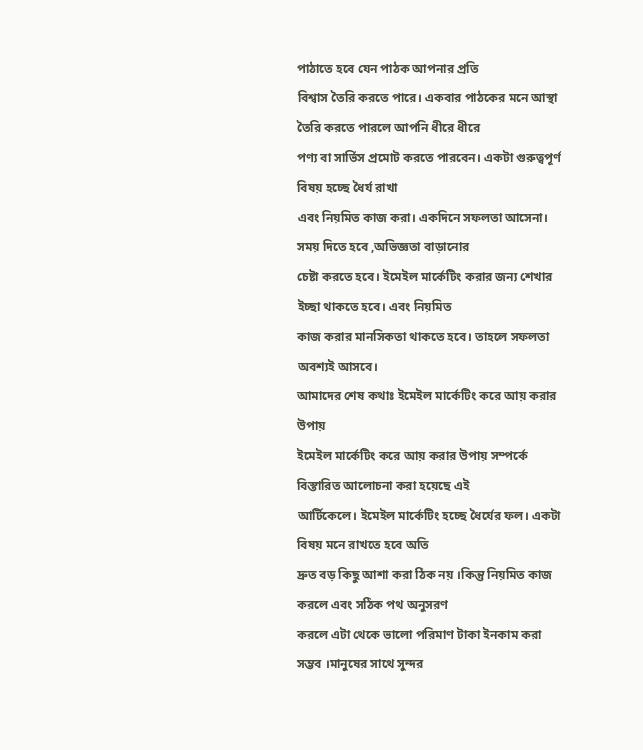পাঠাতে হবে যেন পাঠক আপনার প্রতি
বিশ্বাস তৈরি করতে পারে। একবার পাঠকের মনে আস্থা তৈরি করতে পারলে আপনি ধীরে ধীরে
পণ্য বা সার্ভিস প্রমোট করতে পারবেন। একটা গুরুত্বপূর্ণ বিষয় হচ্ছে ধৈর্য রাখা
এবং নিয়মিত কাজ করা। একদিনে সফলতা আসেনা। সময় দিতে হবে ,অভিজ্ঞতা বাড়ানোর
চেষ্টা করতে হবে। ইমেইল মার্কেটিং করার জন্য শেখার ইচ্ছা থাকতে হবে। এবং নিয়মিত
কাজ করার মানসিকতা থাকতে হবে। তাহলে সফলতা অবশ্যই আসবে।
আমাদের শেষ কথাঃ ইমেইল মার্কেটিং করে আয় করার উপায়
ইমেইল মার্কেটিং করে আয় করার উপায় সম্পর্কে বিস্তারিত আলোচনা করা হয়েছে এই
আর্টিকেলে। ইমেইল মার্কেটিং হচ্ছে ধৈর্যের ফল। একটা বিষয় মনে রাখতে হবে অতি
দ্রুত বড় কিছু আশা করা ঠিক নয় ।কিন্তু নিয়মিত কাজ করলে এবং সঠিক পথ অনুসরণ
করলে এটা থেকে ভালো পরিমাণ টাকা ইনকাম করা সম্ভব ।মানুষের সাথে সুন্দর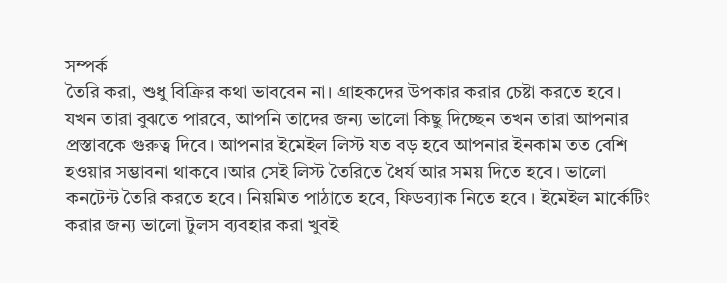সম্পর্ক
তৈরি করা, শুধু বিক্রির কথা ভাববেন না। গ্রাহকদের উপকার করার চেষ্টা করতে হবে।
যখন তারা বুঝতে পারবে, আপনি তাদের জন্য ভালো কিছু দিচ্ছেন তখন তারা আপনার
প্রস্তাবকে গুরুত্ব দিবে। আপনার ইমেইল লিস্ট যত বড় হবে আপনার ইনকাম তত বেশি
হওয়ার সম্ভাবনা থাকবে ।আর সেই লিস্ট তৈরিতে ধৈর্য আর সময় দিতে হবে। ভালো
কনটেন্ট তৈরি করতে হবে। নিয়মিত পাঠাতে হবে, ফিডব্যাক নিতে হবে । ইমেইল মার্কেটিং
করার জন্য ভালো টুলস ব্যবহার করা খুবই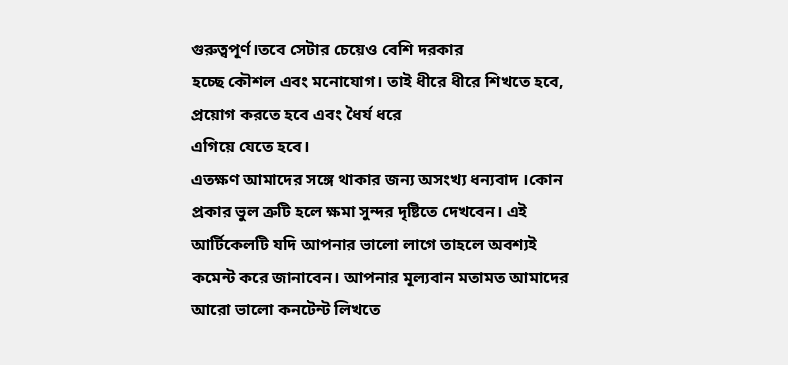গুরুত্বপূর্ণ।তবে সেটার চেয়েও বেশি দরকার
হচ্ছে কৌশল এবং মনোযোগ। তাই ধীরে ধীরে শিখতে হবে, প্রয়োগ করতে হবে এবং ধৈর্য ধরে
এগিয়ে যেতে হবে।
এতক্ষণ আমাদের সঙ্গে থাকার জন্য অসংখ্য ধন্যবাদ ।কোন প্রকার ভুল ত্রুটি হলে ক্ষমা সুন্দর দৃষ্টিতে দেখবেন। এই আর্টিকেলটি যদি আপনার ভালো লাগে তাহলে অবশ্যই কমেন্ট করে জানাবেন। আপনার মূল্যবান মতামত আমাদের আরো ভালো কনটেন্ট লিখতে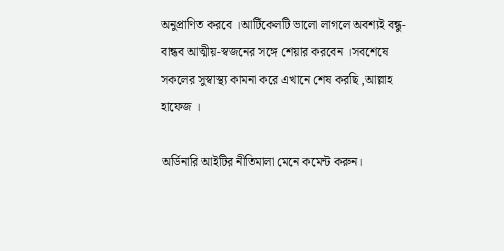অনুপ্রাণিত করবে ।আর্টিকেলটি ভালো লাগলে অবশ্যই বন্ধু-বান্ধব আত্মীয়-স্বজনের সঙ্গে শেয়ার করবেন ।সবশেষে সকলের সুস্বাস্থ্য কামনা করে এখানে শেষ করছি ,আল্লাহ হাফেজ ।

অর্ডিনারি আইটির নীতিমালা মেনে কমেন্ট করুন।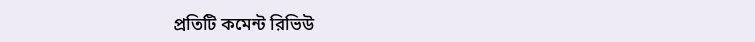প্রতিটি কমেন্ট রিভিউ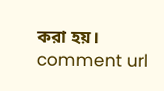করা হয়।
comment url